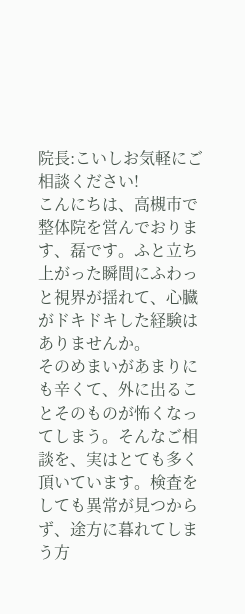院長:こいしお気軽にご相談ください!
こんにちは、高槻市で整体院を営んでおります、磊です。ふと立ち上がった瞬間にふわっと視界が揺れて、心臓がドキドキした経験はありませんか。
そのめまいがあまりにも辛くて、外に出ることそのものが怖くなってしまう。そんなご相談を、実はとても多く頂いています。検査をしても異常が見つからず、途方に暮れてしまう方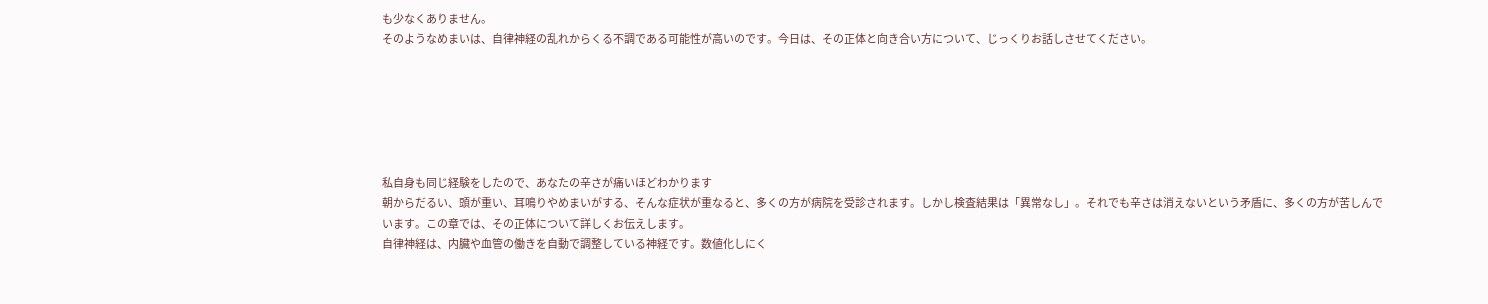も少なくありません。
そのようなめまいは、自律神経の乱れからくる不調である可能性が高いのです。今日は、その正体と向き合い方について、じっくりお話しさせてください。






私自身も同じ経験をしたので、あなたの辛さが痛いほどわかります
朝からだるい、頭が重い、耳鳴りやめまいがする、そんな症状が重なると、多くの方が病院を受診されます。しかし検査結果は「異常なし」。それでも辛さは消えないという矛盾に、多くの方が苦しんでいます。この章では、その正体について詳しくお伝えします。
自律神経は、内臓や血管の働きを自動で調整している神経です。数値化しにく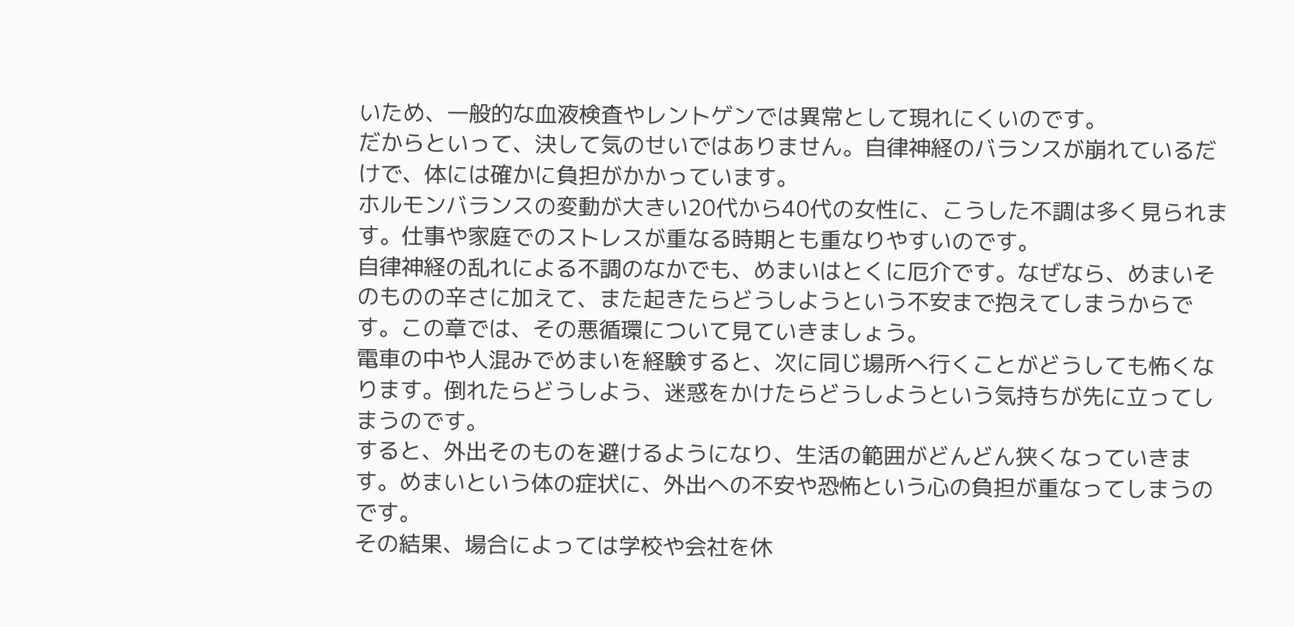いため、一般的な血液検査やレントゲンでは異常として現れにくいのです。
だからといって、決して気のせいではありません。自律神経のバランスが崩れているだけで、体には確かに負担がかかっています。
ホルモンバランスの変動が大きい20代から40代の女性に、こうした不調は多く見られます。仕事や家庭でのストレスが重なる時期とも重なりやすいのです。
自律神経の乱れによる不調のなかでも、めまいはとくに厄介です。なぜなら、めまいそのものの辛さに加えて、また起きたらどうしようという不安まで抱えてしまうからです。この章では、その悪循環について見ていきましょう。
電車の中や人混みでめまいを経験すると、次に同じ場所へ行くことがどうしても怖くなります。倒れたらどうしよう、迷惑をかけたらどうしようという気持ちが先に立ってしまうのです。
すると、外出そのものを避けるようになり、生活の範囲がどんどん狭くなっていきます。めまいという体の症状に、外出への不安や恐怖という心の負担が重なってしまうのです。
その結果、場合によっては学校や会社を休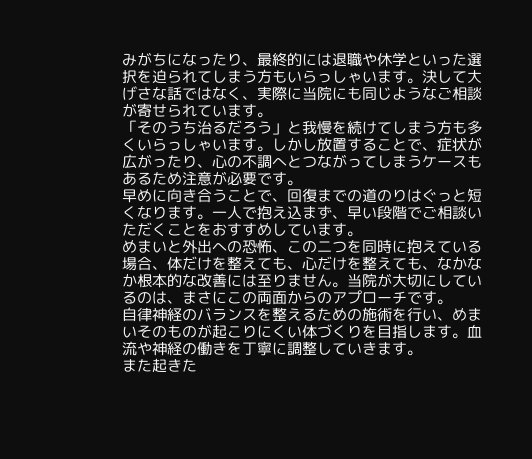みがちになったり、最終的には退職や休学といった選択を迫られてしまう方もいらっしゃいます。決して大げさな話ではなく、実際に当院にも同じようなご相談が寄せられています。
「そのうち治るだろう」と我慢を続けてしまう方も多くいらっしゃいます。しかし放置することで、症状が広がったり、心の不調へとつながってしまうケースもあるため注意が必要です。
早めに向き合うことで、回復までの道のりはぐっと短くなります。一人で抱え込まず、早い段階でご相談いただくことをおすすめしています。
めまいと外出への恐怖、この二つを同時に抱えている場合、体だけを整えても、心だけを整えても、なかなか根本的な改善には至りません。当院が大切にしているのは、まさにこの両面からのアプローチです。
自律神経のバランスを整えるための施術を行い、めまいそのものが起こりにくい体づくりを目指します。血流や神経の働きを丁寧に調整していきます。
また起きた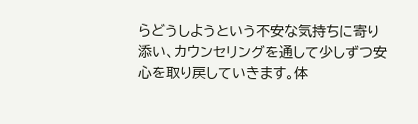らどうしようという不安な気持ちに寄り添い、カウンセリングを通して少しずつ安心を取り戻していきます。体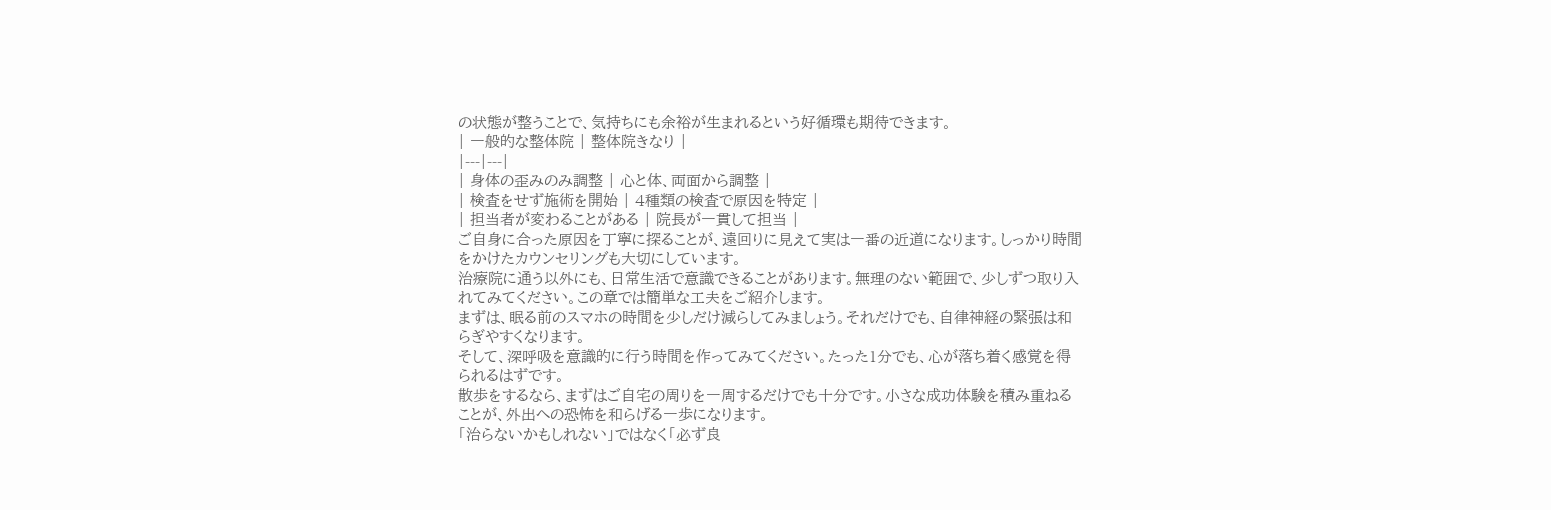の状態が整うことで、気持ちにも余裕が生まれるという好循環も期待できます。
| 一般的な整体院 | 整体院きなり |
|---|---|
| 身体の歪みのみ調整 | 心と体、両面から調整 |
| 検査をせず施術を開始 | 4種類の検査で原因を特定 |
| 担当者が変わることがある | 院長が一貫して担当 |
ご自身に合った原因を丁寧に探ることが、遠回りに見えて実は一番の近道になります。しっかり時間をかけたカウンセリングも大切にしています。
治療院に通う以外にも、日常生活で意識できることがあります。無理のない範囲で、少しずつ取り入れてみてください。この章では簡単な工夫をご紹介します。
まずは、眠る前のスマホの時間を少しだけ減らしてみましょう。それだけでも、自律神経の緊張は和らぎやすくなります。
そして、深呼吸を意識的に行う時間を作ってみてください。たった1分でも、心が落ち着く感覚を得られるはずです。
散歩をするなら、まずはご自宅の周りを一周するだけでも十分です。小さな成功体験を積み重ねることが、外出への恐怖を和らげる一歩になります。
「治らないかもしれない」ではなく「必ず良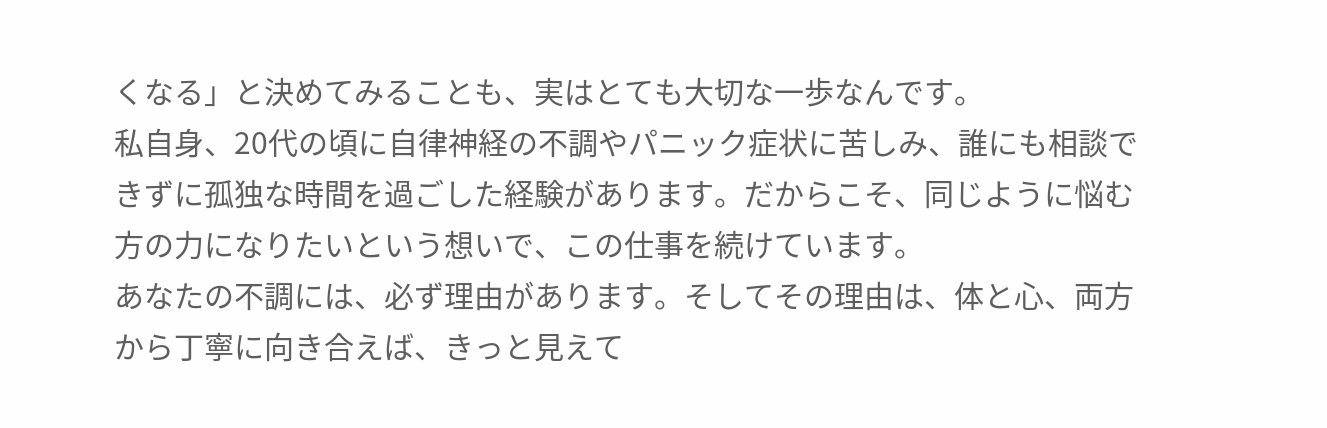くなる」と決めてみることも、実はとても大切な一歩なんです。
私自身、20代の頃に自律神経の不調やパニック症状に苦しみ、誰にも相談できずに孤独な時間を過ごした経験があります。だからこそ、同じように悩む方の力になりたいという想いで、この仕事を続けています。
あなたの不調には、必ず理由があります。そしてその理由は、体と心、両方から丁寧に向き合えば、きっと見えて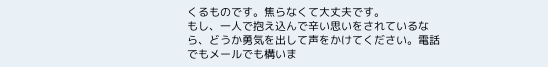くるものです。焦らなくて大丈夫です。
もし、一人で抱え込んで辛い思いをされているなら、どうか勇気を出して声をかけてください。電話でもメールでも構いま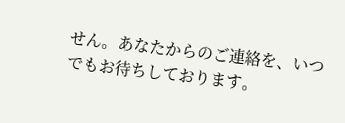せん。あなたからのご連絡を、いつでもお待ちしております。